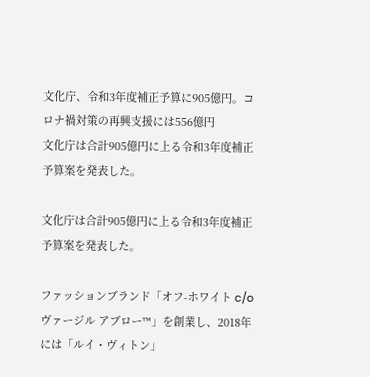文化庁、令和3年度補正予算に905億円。コロナ禍対策の再興支援には556億円
文化庁は合計905億円に上る令和3年度補正予算案を発表した。

文化庁は合計905億円に上る令和3年度補正予算案を発表した。

ファッションブランド「オフ-ホワイト c/o ヴァージル アブロー™」を創業し、2018年には「ルイ・ヴィトン」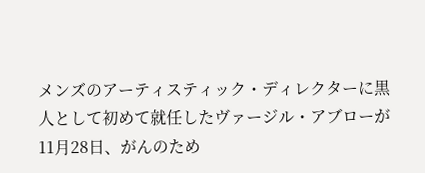メンズのアーティスティック・ディレクターに黒人として初めて就任したヴァージル・アブローが11月28日、がんのため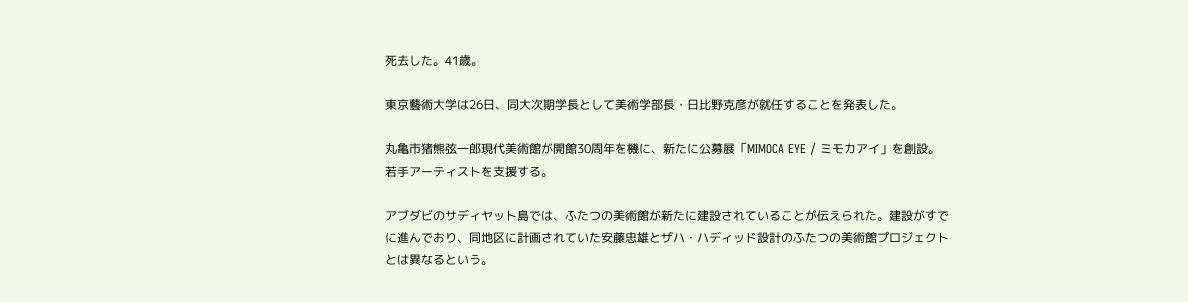死去した。41歳。

東京藝術大学は26日、同大次期学長として美術学部長・日比野克彦が就任することを発表した。

丸亀市猪熊弦一郎現代美術館が開館30周年を機に、新たに公募展「MIMOCA EYE / ミモカアイ」を創設。若手アーティストを支援する。

アブダビのサディヤット島では、ふたつの美術館が新たに建設されていることが伝えられた。建設がすでに進んでおり、同地区に計画されていた安藤忠雄とザハ・ハディッド設計のふたつの美術館プロジェクトとは異なるという。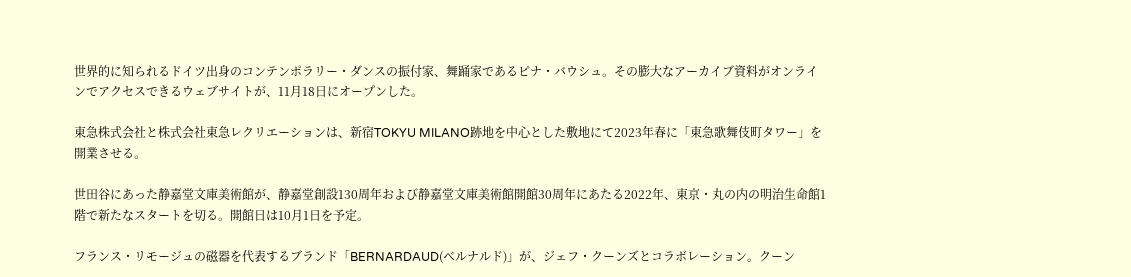世界的に知られるドイツ出身のコンテンポラリー・ダンスの振付家、舞踊家であるピナ・バウシュ。その膨大なアーカイブ資料がオンラインでアクセスできるウェブサイトが、11月18日にオープンした。

東急株式会社と株式会社東急レクリエーションは、新宿TOKYU MILANO跡地を中心とした敷地にて2023年春に「東急歌舞伎町タワー」を開業させる。

世田谷にあった静嘉堂文庫美術館が、静嘉堂創設130周年および静嘉堂文庫美術館開館30周年にあたる2022年、東京・丸の内の明治生命館1階で新たなスタートを切る。開館日は10月1日を予定。

フランス・リモージュの磁器を代表するブランド「BERNARDAUD(ベルナルド)」が、ジェフ・クーンズとコラボレーション。クーン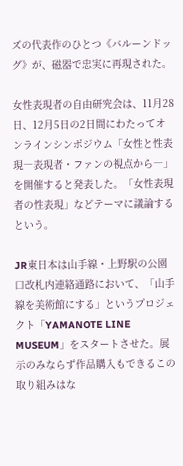ズの代表作のひとつ《バルーンドッグ》が、磁器で忠実に再現された。

女性表現者の自由研究会は、11月28日、12月5日の2日間にわたってオンラインシンポジウム「女性と性表現―表現者・ファンの視点から―」を開催すると発表した。「女性表現者の性表現」などテーマに議論するという。

JR東日本は山手線・上野駅の公園口改札内連絡通路において、「山手線を美術館にする」というプロジェクト「YAMANOTE LINE MUSEUM」をスタートさせた。展示のみならず作品購入もできるこの取り組みはな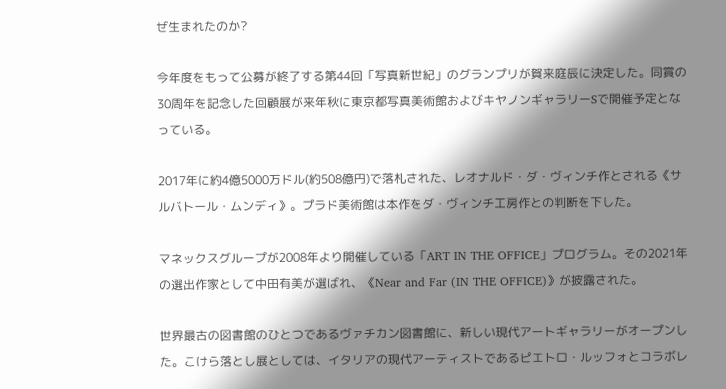ぜ生まれたのか?

今年度をもって公募が終了する第44回「写真新世紀」のグランプリが賀来庭辰に決定した。同賞の30周年を記念した回顧展が来年秋に東京都写真美術館およびキヤノンギャラリーSで開催予定となっている。

2017年に約4億5000万ドル(約508億円)で落札された、レオナルド・ダ・ヴィンチ作とされる《サルバトール・ムンディ》。プラド美術館は本作をダ・ヴィンチ工房作との判断を下した。

マネックスグループが2008年より開催している「ART IN THE OFFICE」プログラム。その2021年の選出作家として中田有美が選ばれ、《Near and Far (IN THE OFFICE)》が披露された。

世界最古の図書館のひとつであるヴァチカン図書館に、新しい現代アートギャラリーがオープンした。こけら落とし展としては、イタリアの現代アーティストであるピエトロ・ルッフォとコラボレ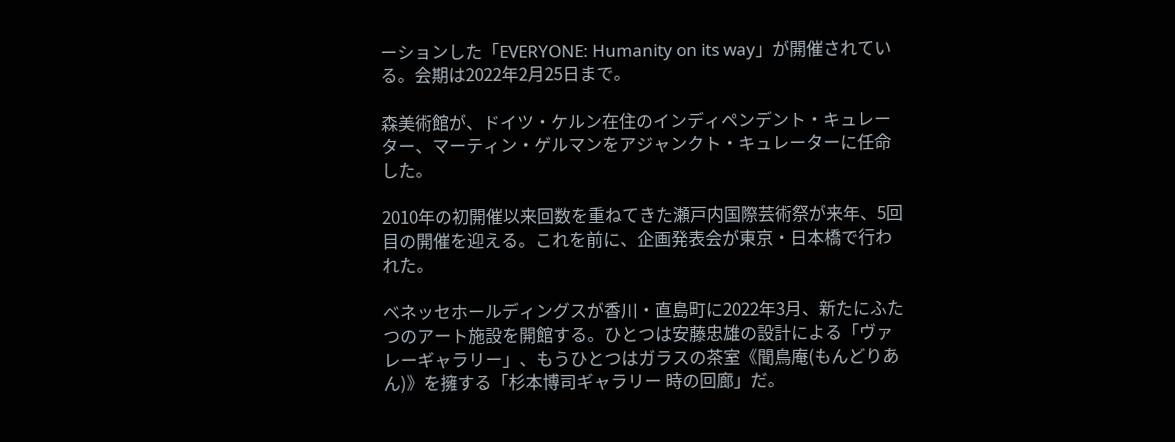ーションした「EVERYONE: Humanity on its way」が開催されている。会期は2022年2月25日まで。

森美術館が、ドイツ・ケルン在住のインディペンデント・キュレーター、マーティン・ゲルマンをアジャンクト・キュレーターに任命した。

2010年の初開催以来回数を重ねてきた瀬戸内国際芸術祭が来年、5回目の開催を迎える。これを前に、企画発表会が東京・日本橋で行われた。

ベネッセホールディングスが香川・直島町に2022年3月、新たにふたつのアート施設を開館する。ひとつは安藤忠雄の設計による「ヴァレーギャラリー」、もうひとつはガラスの茶室《聞鳥庵(もんどりあん)》を擁する「杉本博司ギャラリー 時の回廊」だ。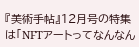『美術手帖』12月号の特集は「NFTアートってなんなん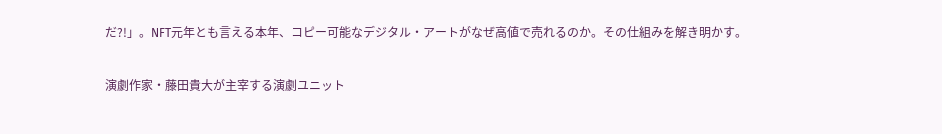だ?!」。NFT元年とも言える本年、コピー可能なデジタル・アートがなぜ高値で売れるのか。その仕組みを解き明かす。

演劇作家・藤田貴大が主宰する演劇ユニット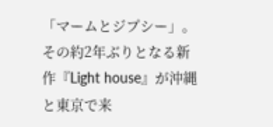「マームとジプシー」。その約2年ぶりとなる新作『Light house』が沖縄と東京で来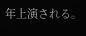年上演される。